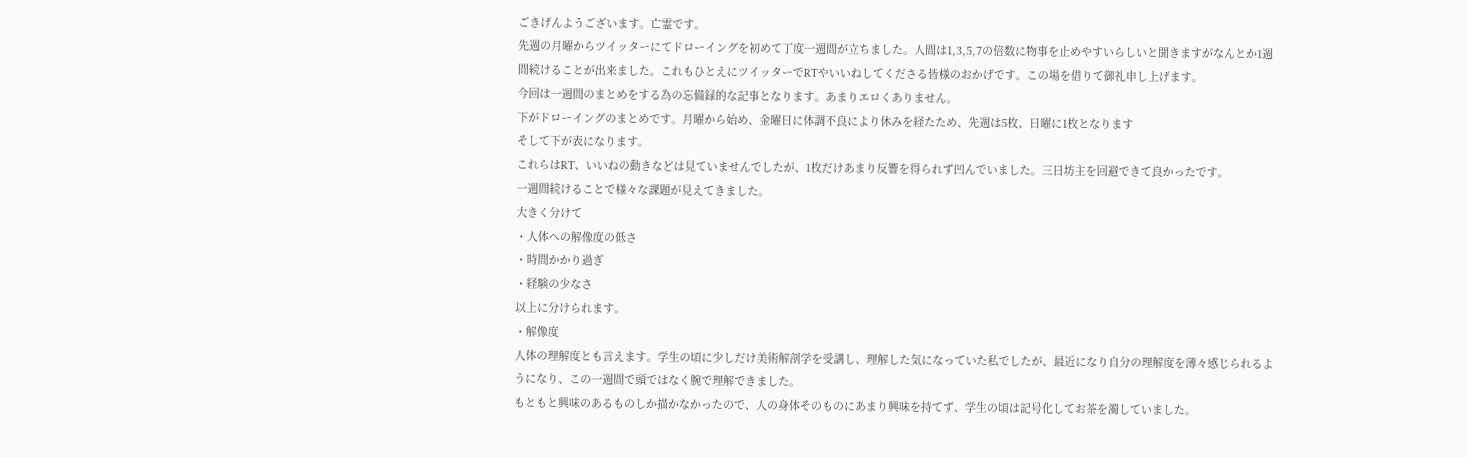ごきげんようございます。亡霊です。
先週の月曜からツイッターにてドローイングを初めて丁度一週間が立ちました。人間は1,3,5,7の倍数に物事を止めやすいらしいと聞きますがなんとか1週間続けることが出来ました。これもひとえにツイッターでRTやいいねしてくださる皆様のおかげです。この場を借りて御礼申し上げます。
今回は一週間のまとめをする為の忘備録的な記事となります。あまりエロくありません。
下がドローイングのまとめです。月曜から始め、金曜日に体調不良により休みを経たため、先週は5枚、日曜に1枚となります
そして下が表になります。
これらはRT、いいねの動きなどは見ていませんでしたが、1枚だけあまり反響を得られず凹んでいました。三日坊主を回避できて良かったです。
一週間続けることで様々な課題が見えてきました。
大きく分けて
・人体への解像度の低さ
・時間かかり過ぎ
・経験の少なさ
以上に分けられます。
・解像度
人体の理解度とも言えます。学生の頃に少しだけ美術解剖学を受講し、理解した気になっていた私でしたが、最近になり自分の理解度を薄々感じられるようになり、この一週間で頭ではなく腕で理解できました。
もともと興味のあるものしか描かなかったので、人の身体そのものにあまり興味を持てず、学生の頃は記号化してお茶を濁していました。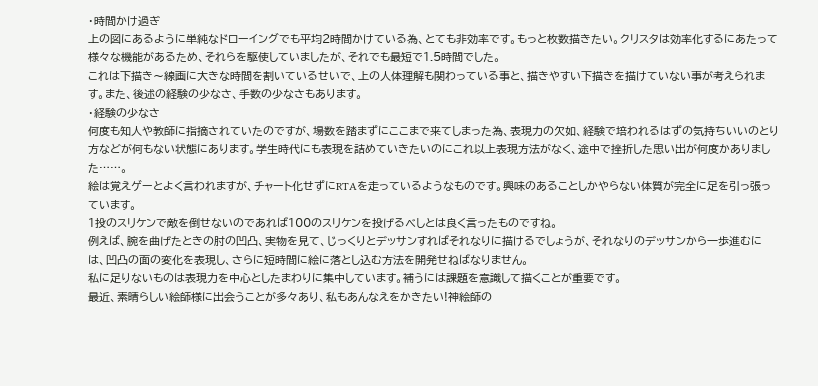・時間かけ過ぎ
上の図にあるように単純なドローイングでも平均2時間かけている為、とても非効率です。もっと枚数描きたい。クリスタは効率化するにあたって様々な機能があるため、それらを駆使していましたが、それでも最短で1.5時間でした。
これは下描き〜線画に大きな時間を割いているせいで、上の人体理解も関わっている事と、描きやすい下描きを描けていない事が考えられます。また、後述の経験の少なさ、手数の少なさもあります。
・経験の少なさ
何度も知人や教師に指摘されていたのですが、場数を踏まずにここまで来てしまった為、表現力の欠如、経験で培われるはずの気持ちいいのとり方などが何もない状態にあります。学生時代にも表現を詰めていきたいのにこれ以上表現方法がなく、途中で挫折した思い出が何度かありました……。
絵は覚えゲーとよく言われますが、チャート化せずにRTAを走っているようなものです。興味のあることしかやらない体質が完全に足を引っ張っています。
1投のスリケンで敵を倒せないのであれば100のスリケンを投げるべしとは良く言ったものですね。
例えば、腕を曲げたときの肘の凹凸、実物を見て、じっくりとデッサンすればそれなりに描けるでしょうが、それなりのデッサンから一歩進むには、凹凸の面の変化を表現し、さらに短時間に絵に落とし込む方法を開発せねばなりません。
私に足りないものは表現力を中心としたまわりに集中しています。補うには課題を意識して描くことが重要です。
最近、素晴らしい絵師様に出会うことが多々あり、私もあんなえをかきたい!神絵師の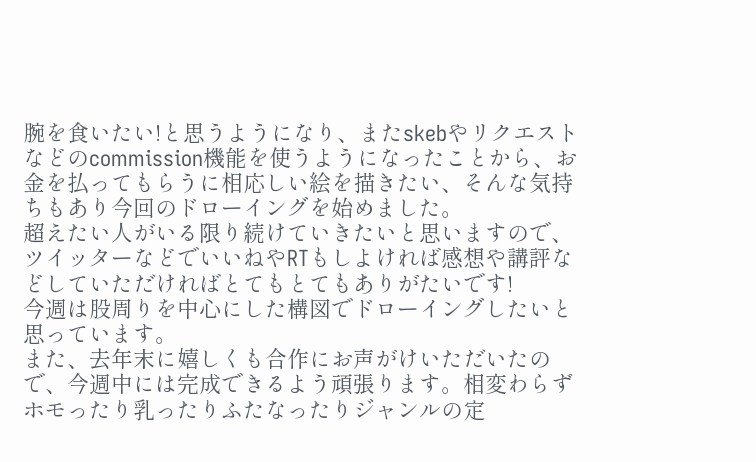腕を食いたい!と思うようになり、またskebやリクエストなどのcommission機能を使うようになったことから、お金を払ってもらうに相応しい絵を描きたい、そんな気持ちもあり今回のドローイングを始めました。
超えたい人がいる限り続けていきたいと思いますので、ツイッターなどでいいねやRTもしよければ感想や講評などしていただければとてもとてもありがたいです!
今週は股周りを中心にした構図でドローイングしたいと思っています。
また、去年末に嬉しくも合作にお声がけいただいたので、今週中には完成できるよう頑張ります。相変わらずホモったり乳ったりふたなったりジャンルの定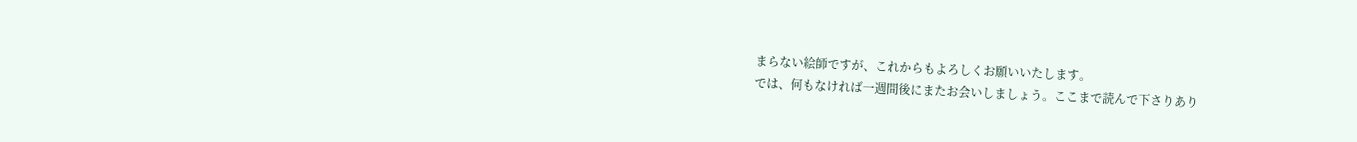まらない絵師ですが、これからもよろしくお願いいたします。
では、何もなければ一週間後にまたお会いしましょう。ここまで読んで下さりあり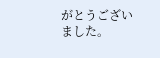がとうございました。